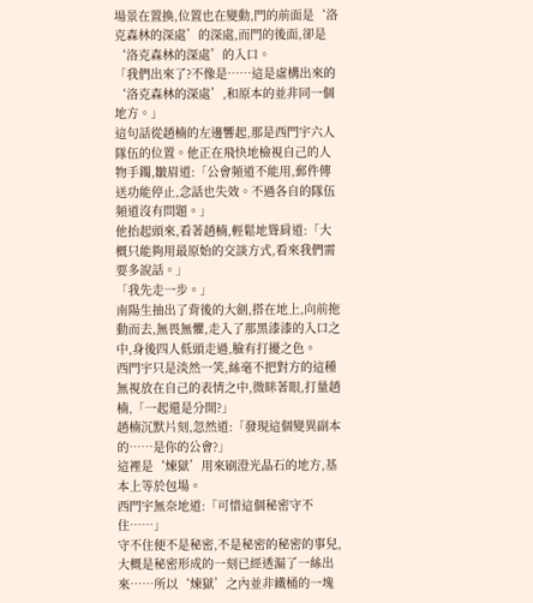場景在置換,位置也在變動,門的前面是‘洛克森林的深處’的深處,而門的後面,卻是‘洛克森林的深處’的入口。
「我們出來了?不像是……這是虛構出來的‘洛克森林的深處’,和原本的並非同一個地方。」
這句話從趙楠的左邊響起,那是西門宇六人隊伍的位置。他正在飛快地檢視自己的人物手鐲,皺眉道:「公會頻道不能用,郵件傳送功能停止,念話也失效。不過各自的隊伍頻道沒有問題。」
他抬起頭來,看著趙楠,輕鬆地聳肩道:「大概只能夠用最原始的交談方式,看來我們需要多說話。」
「我先走一步。」
南陽生抽出了背後的大劍,搭在地上,向前拖動而去,無畏無懼,走入了那黑漆漆的入口之中,身後四人低頭走過,臉有打擾之色。
西門宇只是淡然一笑,絲毫不把對方的這種無視放在自己的表情之中,微眯著眼,打量趙楠,「一起還是分開?」
趙楠沉默片刻,忽然道:「發現這個變異副本的……是你的公會?」
這裡是‘煉獄’用來刷澄光晶石的地方,基本上等於包場。
西門宇無奈地道:「可惜這個秘密守不住……」
守不住便不是秘密,不是秘密的秘密的事兒,大概是秘密形成的一刻已經透漏了一絲出來……所以‘煉獄’之內並非鐵桶的一塊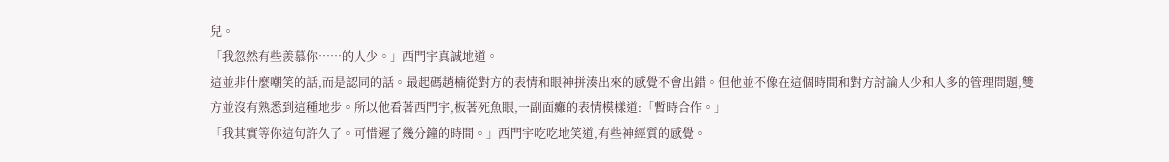兒。
「我忽然有些羨慕你……的人少。」西門宇真誠地道。
這並非什麼嘲笑的話,而是認同的話。最起碼趙楠從對方的表情和眼神拼湊出來的感覺不會出錯。但他並不像在這個時間和對方討論人少和人多的管理問題,雙方並沒有熟悉到這種地步。所以他看著西門宇,板著死魚眼,一副面癱的表情模樣道:「暫時合作。」
「我其實等你這句許久了。可惜遲了幾分鐘的時間。」西門宇吃吃地笑道,有些神經質的感覺。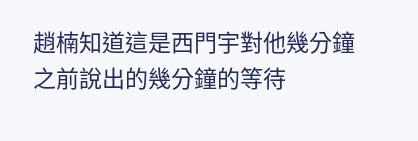趙楠知道這是西門宇對他幾分鐘之前說出的幾分鐘的等待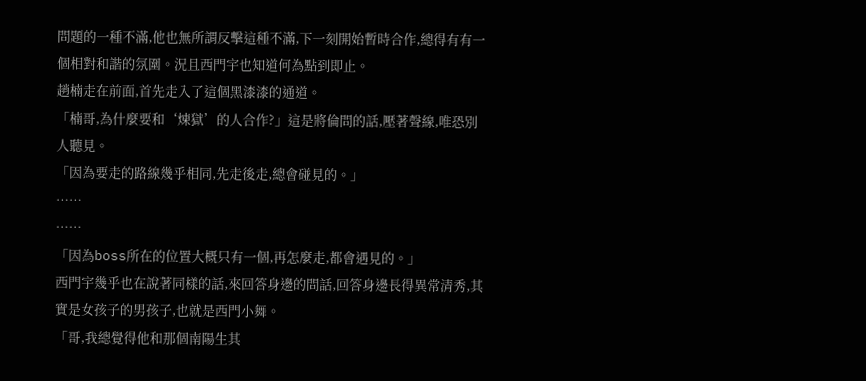問題的一種不滿,他也無所謂反擊這種不滿,下一刻開始暫時合作,總得有有一個相對和諧的氛圍。況且西門宇也知道何為點到即止。
趙楠走在前面,首先走入了這個黑漆漆的通道。
「楠哥,為什麼要和‘煉獄’的人合作?」這是將倫問的話,壓著聲線,唯恐別人聽見。
「因為要走的路線幾乎相同,先走後走,總會碰見的。」
……
……
「因為boss所在的位置大概只有一個,再怎麼走,都會遇見的。」
西門宇幾乎也在說著同樣的話,來回答身邊的問話,回答身邊長得異常清秀,其實是女孩子的男孩子,也就是西門小舞。
「哥,我總覺得他和那個南陽生其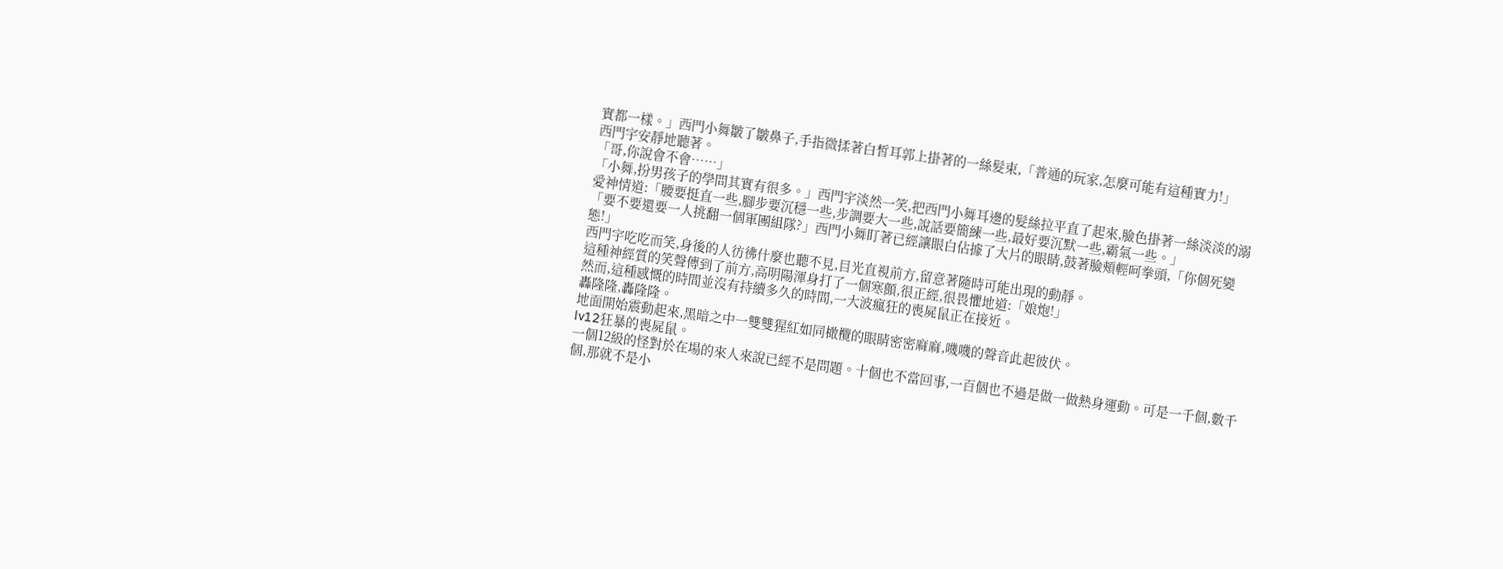實都一樣。」西門小舞皺了皺鼻子,手指微揉著白皙耳郭上掛著的一絲髮束,「普通的玩家,怎麼可能有這種實力!」
西門宇安靜地聽著。
「哥,你說會不會……」
「小舞,扮男孩子的學問其實有很多。」西門宇淡然一笑,把西門小舞耳邊的髮絲拉平直了起來,臉色掛著一絲淡淡的溺愛神情道:「腰要挺直一些,腳步要沉穩一些,步調要大一些,說話要簡練一些,最好要沉默一些,霸氣一些。」
「要不要還要一人挑翻一個軍團組隊?」西門小舞盯著已經讓眼白佔據了大片的眼睛,鼓著臉頰輕呵拳頭,「你個死變態!」
西門宇吃吃而笑,身後的人彷彿什麼也聽不見,目光直視前方,留意著隨時可能出現的動靜。
這種神經質的笑聲傳到了前方,高明陽渾身打了一個寒顫,很正經,很畏懼地道:「娘炮!」
然而,這種感慨的時間並沒有持續多久的時間,一大波瘋狂的喪屍鼠正在接近。
轟隆隆,轟隆隆。
地面開始震動起來,黑暗之中一雙雙猩紅如同橄欖的眼睛密密麻麻,嘰嘰的聲音此起彼伏。
lv12狂暴的喪屍鼠。
一個12級的怪對於在場的來人來說已經不是問題。十個也不當回事,一百個也不過是做一做熱身運動。可是一千個,數千個,那就不是小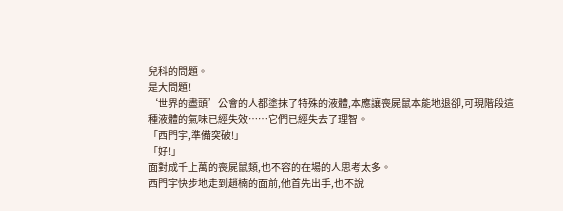兒科的問題。
是大問題!
‘世界的盡頭’公會的人都塗抹了特殊的液體,本應讓喪屍鼠本能地退卻,可現階段這種液體的氣味已經失效……它們已經失去了理智。
「西門宇,準備突破!」
「好!」
面對成千上萬的喪屍鼠類,也不容的在場的人思考太多。
西門宇快步地走到趙楠的面前,他首先出手,也不說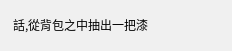話,從背包之中抽出一把漆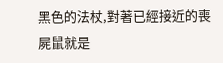黑色的法杖,對著已經接近的喪屍鼠就是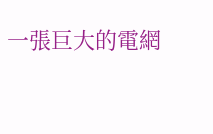一張巨大的電網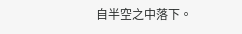自半空之中落下。